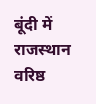बूंदी में राजस्थान वरिष्ठ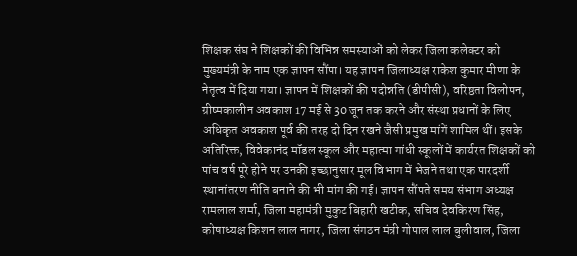शिक्षक संघ ने शिक्षकों की विभिन्न समस्याओं को लेकर जिला कलेक्टर को मुख्यमंत्री के नाम एक ज्ञापन सौंपा। यह ज्ञापन जिलाध्यक्ष राकेश कुमार मीणा के नेतृत्व में दिया गया। ज्ञापन में शिक्षकों की पदोन्नति (डीपीसी), वरिष्ठता विलोपन, ग्रीष्मकालीन अवकाश 17 मई से 30 जून तक करने और संस्था प्रधानों के लिए अधिकृत अवकाश पूर्व की तरह दो दिन रखने जैसी प्रमुख मांगें शामिल थीं। इसके अतिरिक्त, विवेकानंद मॉडल स्कूल और महात्मा गांधी स्कूलों में कार्यरत शिक्षकों को पांच वर्ष पूरे होने पर उनकी इच्छानुसार मूल विभाग में भेजने तथा एक पारदर्शी स्थानांतरण नीति बनाने की भी मांग की गई। ज्ञापन सौंपते समय संभाग अध्यक्ष रामलाल शर्मा, जिला महामंत्री मुकुट बिहारी खटीक, सचिव देवकिरण सिंह, कोषाध्यक्ष किशन लाल नागर, जिला संगठन मंत्री गोपाल लाल बुलीवाल, जिला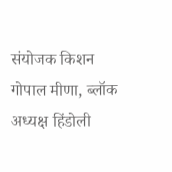संयोजक किशन गोपाल मीणा, ब्लॉक अध्यक्ष हिंडोली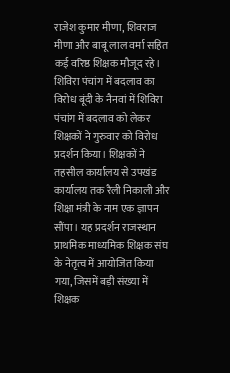राजेश कुमार मीणा, शिवराज मीणा और बाबू लाल वर्मा सहित कई वरिष्ठ शिक्षक मौजूद रहे। शिविरा पंचांग में बदलाव का विरोध बूंदी के नैनवां में शिविरा पंचांग में बदलाव को लेकर शिक्षकों ने गुरुवार को विरोध प्रदर्शन किया। शिक्षकों ने तहसील कार्यालय से उपखंड कार्यालय तक रैली निकाली और शिक्षा मंत्री के नाम एक ज्ञापन सौंपा। यह प्रदर्शन राजस्थान प्राथमिक माध्यमिक शिक्षक संघ के नेतृत्व में आयोजित किया गया, जिसमें बड़ी संख्या में शिक्षक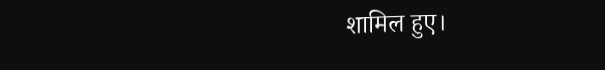शामिल हुए।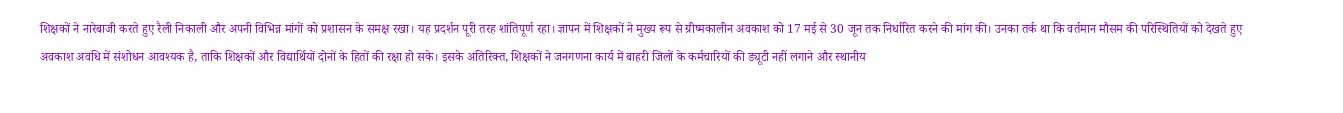शिक्षकों ने नारेबाजी करते हुए रैली निकाली और अपनी विभिन्न मांगों को प्रशासन के समक्ष रखा। यह प्रदर्शन पूरी तरह शांतिपूर्ण रहा। ज्ञापन में शिक्षकों ने मुख्य रूप से ग्रीष्मकालीन अवकाश को 17 मई से 30 जून तक निर्धारित करने की मांग की। उनका तर्क था कि वर्तमान मौसम की परिस्थितियों को देखते हुए अवकाश अवधि में संशोधन आवश्यक है, ताकि शिक्षकों और विद्यार्थियों दोनों के हितों की रक्षा हो सके। इसके अतिरिक्त, शिक्षकों ने जनगणना कार्य में बाहरी जिलों के कर्मचारियों की ड्यूटी नहीं लगाने और स्थानीय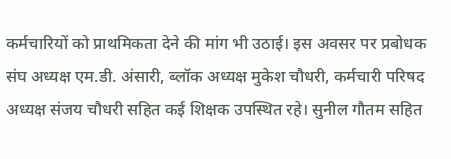कर्मचारियों को प्राथमिकता देने की मांग भी उठाई। इस अवसर पर प्रबोधक संघ अध्यक्ष एम.डी. अंसारी, ब्लॉक अध्यक्ष मुकेश चौधरी, कर्मचारी परिषद अध्यक्ष संजय चौधरी सहित कई शिक्षक उपस्थित रहे। सुनील गौतम सहित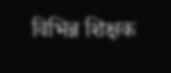विभिन्न शिक्षक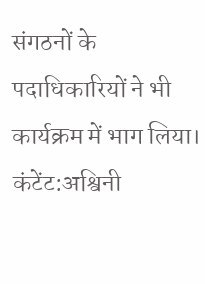संगठनों के पदाधिकारियों ने भी कार्यक्रम में भाग लिया। कंटेंट:अश्विनी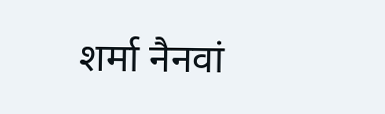शर्मा नैनवां